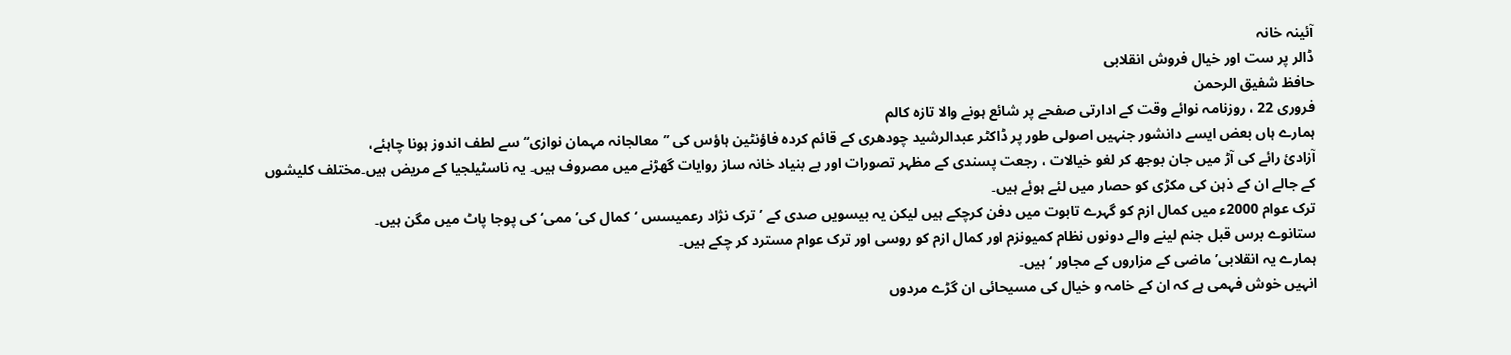آئینہ خانہ
ڈالر پر ست اور خیال فروش انقلابی
حافظ شفیق الرحمن
فروری 22 ، روزنامہ نوائے وقت کے ادارتی صفحے پر شائع ہونے والا تازہ کالم
ہمارے ہاں بعض ایسے دانشور جنہیں اصولی طور پر ڈاکٹر عبدالرشید چودھری کے قائم کردہ فاؤنٹین ہاؤس کی ’’معالجانہ مہمان نوازی‘‘ سے لطف اندوز ہونا چاہئے،
آزادیٔ رائے کی آڑ میں جان بوجھ کر لغو خیالات ، رجعت پسندی کے مظہر تصورات اور بے بنیاد خانہ ساز روایات گھڑنے میں مصروف ہیں۔ یہ ناسٹیلجیا کے مریض ہیں۔مختلف کلیشوں کے جالے ان کے ذہن کی مکڑی کو حصار میں لئے ہوئے ہیں۔
ترک عوام 2000ء میں کمال ازم کو گہرے تابوت میں دفن کرچکے ہیں لیکن یہ بیسویں صدی کے ’ترک نژاد رعمیسس ‘کمال کی’ ممی‘ کی پوجا پاٹ میں مگن ہیں۔
ستانوے برس قبل جنم لینے والے دونوں نظام کمیونزم اور کمال ازم کو روسی اور ترک عوام مسترد کر چکے ہیں۔
ہمارے یہ انقلابی’ ماضی کے مزاروں کے مجاور ‘ہیں۔
انہیں خوش فہمی ہے کہ ان کے خامہ و خیال کی مسیحائی ان گڑے مردوں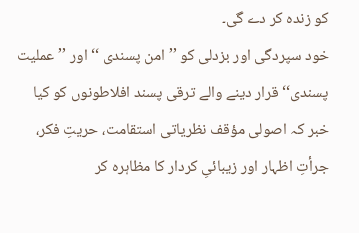کو زندہ کر دے گی۔
خود سپردگی اور بزدلی کو ’’امن پسندی ‘‘ اور ’’عملیت پسندی‘‘ قرار دینے والے ترقی پسند افلاطونوں کو کیا خبر کہ اصولی مؤقف نظریاتی استقامت، حریتِ فکر، جرأتِ اظہار اور زیبائیِ کردار کا مظاہرہ کر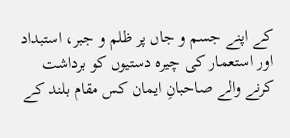کے اپنے جسم و جاں پر ظلم و جبر، استبداد اور استعمار کی چیرہ دستیوں کو برداشت کرنے والے صاحبانِ ایمان کس مقام بلند کے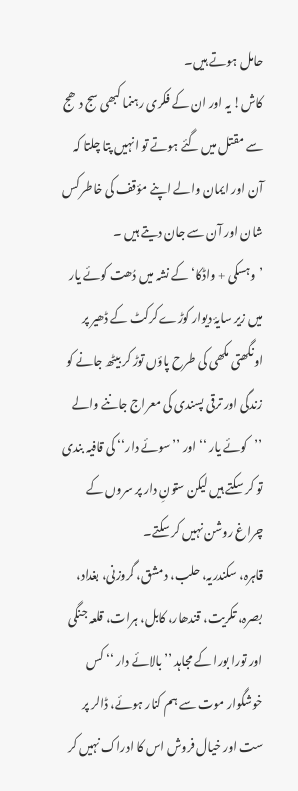حامل ہوتے ہیں۔
کاش! یہ اور ان کے فکری رہنما کبھی سج دھج سے مقتل میں گئے ہوتے تو انہیں پتا چلتا کہ آن اور ایمان والے اپنے مؤقف کی خاطر کس شان اور آن سے جان دیتے ہیں ۔
’وہسکی + واڈکا‘ کے نشہ میں دُھت کوئے یار میں زیر سایۂ دیوار کوڑے کرکٹ کے ڈھیر پر اونگھتی مکھی کی طرح پاؤں توڑ کر بیٹھ جانے کو زندگی اور ترقی پسندی کی معراج جاننے والے ’’کوئے یار ‘‘ اور ’’سوئے دار‘‘ کی قافیہ بندی تو کر سکتے ہیں لیکن ستونِ دار پر سروں کے چراغ روشن نہیں کر سکتے۔
قاہرہ، سکندریہ، حلب، دمشق، گروزنی، بغداد، بصرہ، تکریت، قندھار، کابل، ہرات، قلعہ جنگی اور تورا بورا کے مجاہد ’’بالائے دار ‘‘ کس خوشگوار موت سے ہم کنار ہوئے، ڈالر پر ست اور خیال فروش اس کا ادراک نہیں کر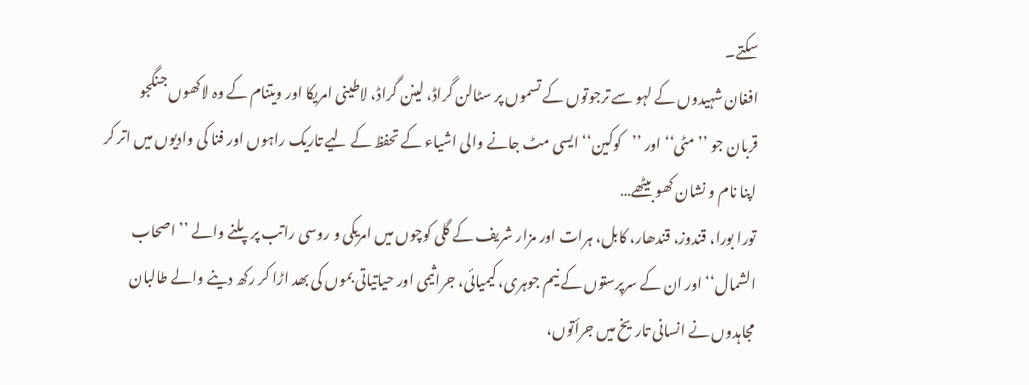سکتے۔
افغان شہیدوں کے لہو سے ترجوتوں کے تسموں پر سٹالن گراڈ، لینن گراڈ، لاطینی امریکا اور ویتنام کے وہ لاکھوں جنگجو قربان جو ’’مٹی‘‘ اور ’’کوکین‘‘ ایسی مٹ جانے والی اشیاء کے تحفظ کے لیے تاریک راہوں اور فنا کی وادیوں میں اتر کر اپنا نام و نشان کھو بیٹھے…
تورا بورا، قندوز، قندھار، کابل، ہرات اور مزار شریف کے گلی کوچوں میں امریکی و روسی راتب پر پلنے والے ’’اصحاب الشمال‘‘ اور ان کے سرپرستوں کے نیم جوہری، کیمیائی، جراثیمی اور حیاتیاتی بموں کی بھد اڑا کر رکھ دینے والے طالبان مجاہدوں نے انسانی تاریخ میں جرأتوں،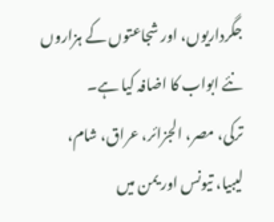جگرداریوں، اور شجاعتوں کے ہزاروں نئے ابواب کا اضافہ کیا ہے۔
ترکی، مصر، الجزائر، عراق، شام، لیبیا، تیونس اور یمن میں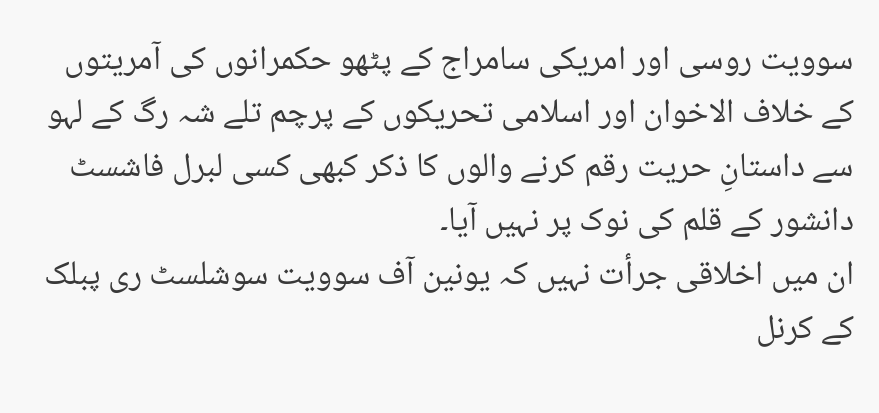سوویت روسی اور امریکی سامراج کے پٹھو حکمرانوں کی آمریتوں کے خلاف الاخوان اور اسلامی تحریکوں کے پرچم تلے شہ رگ کے لہو سے داستانِ حریت رقم کرنے والوں کا ذکر کبھی کسی لبرل فاشسٹ دانشور کے قلم کی نوک پر نہیں آیا۔
ان میں اخلاقی جرأت نہیں کہ یونین آف سوویت سوشلسٹ ری پبلک کے کرنل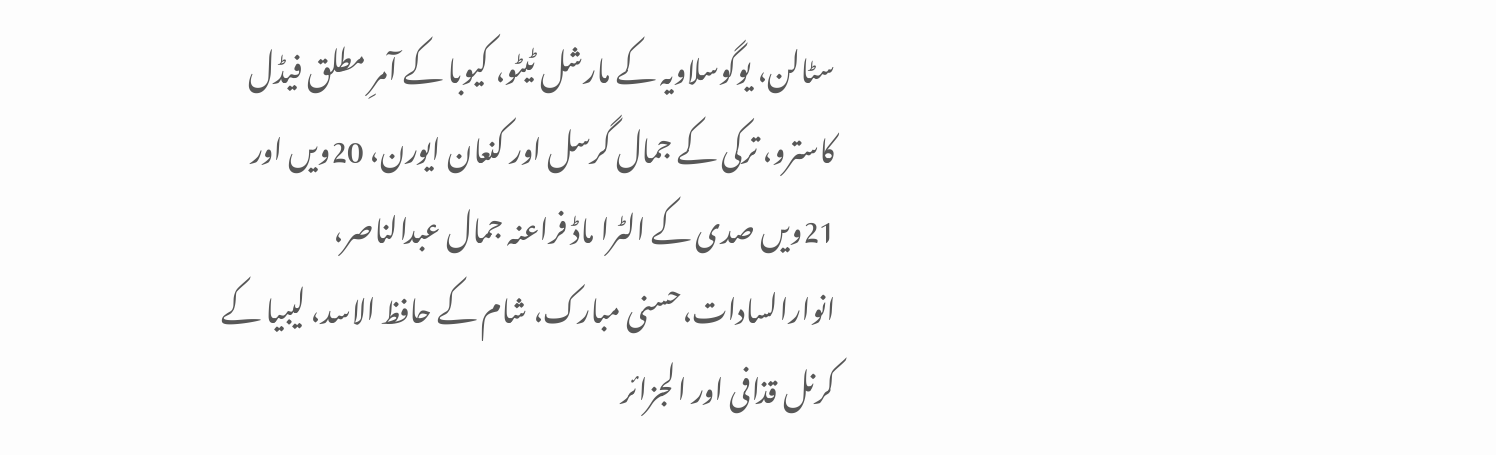سٹالن، یوگوسلاویہ کے مارشل ٹیٹو، کیوبا کے آمرِ مطلق فیڈل کاسترو، ترکی کے جمال گرسل اور کنعان ایورن، 20ویں اور 21ویں صدی کے الٹرا ماڈ فراعنہ جمال عبدالناصر، انوارالسادات،حسنی مبارک، شام کے حافظ الاسد، لیبیا کے کرنل قذافی اور الجزائر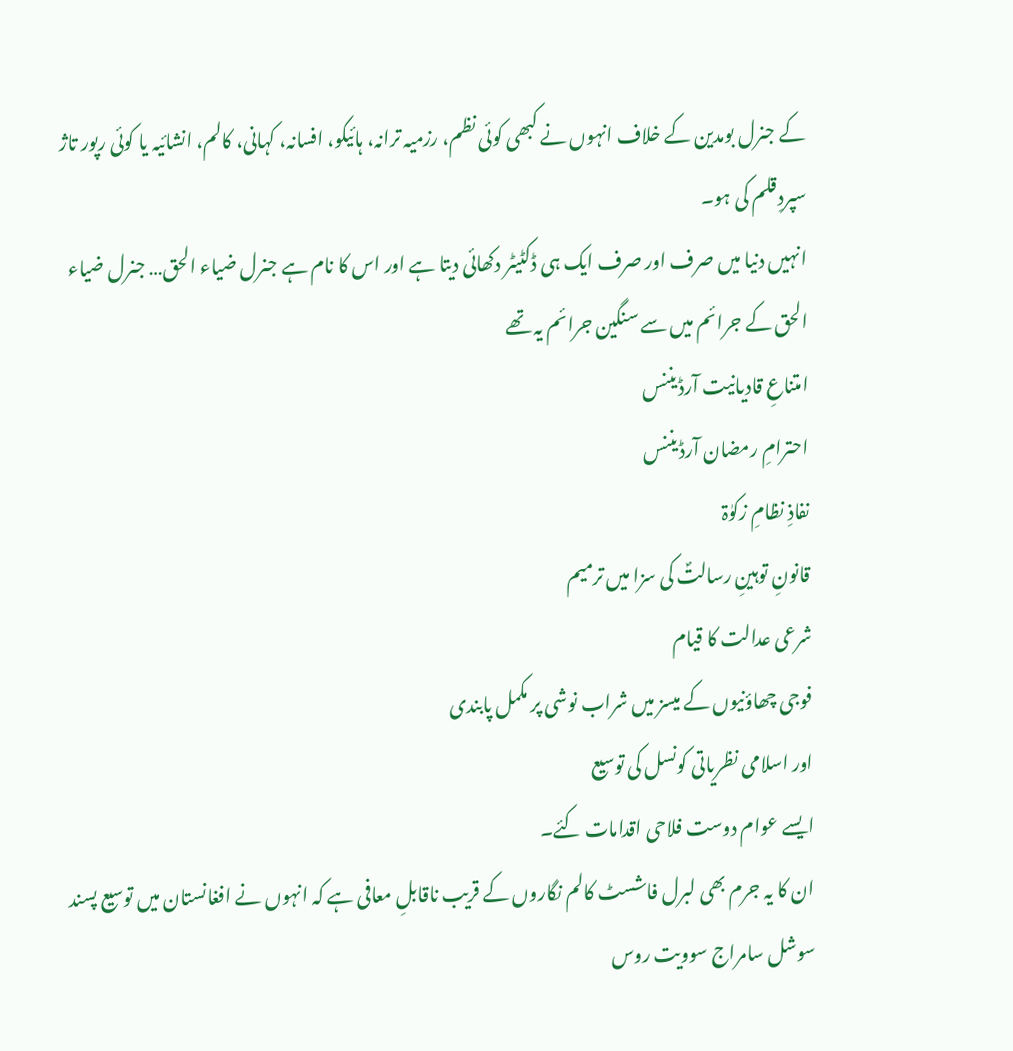کے جنرل بومدین کے خلاف انہوں نے کبھی کوئی نظم، رزمیہ ترانہ، ہائیکو، افسانہ، کہانی، کالم، انشائیہ یا کوئی رپور تاژ سپردِ قلم کی ہو۔
انہیں دنیا میں صرف اور صرف ایک ہی ڈکٹیٹر دکھائی دیتا ہے اور اس کا نام ہے جنرل ضیاء الحق… جنرل ضیاء الحق کے جرائم میں سے سنگین جرائم یہ تھے
امتناعِ قادیانیت آرڈیننس
احترامِ رمضان آرڈیننس
نفاذِ نظامِ زکوٰۃ
قانونِ توہینِ رسالتؐ کی سزا میں ترمیم
شرعی عدالت کا قیام
فوجی چھاؤنیوں کے میسز میں شراب نوشی پر مکمل پابندی
اور اسلامی نظریاتی کونسل کی توسیع
ایسے عوام دوست فلاحی اقدامات کئے۔
ان کا یہ جرم بھی لبرل فاشسٹ کالم نگاروں کے قریب ناقابلِ معافی ہے کہ انہوں نے افغانستان میں توسیع پسند سوشل سامراج سوویت روس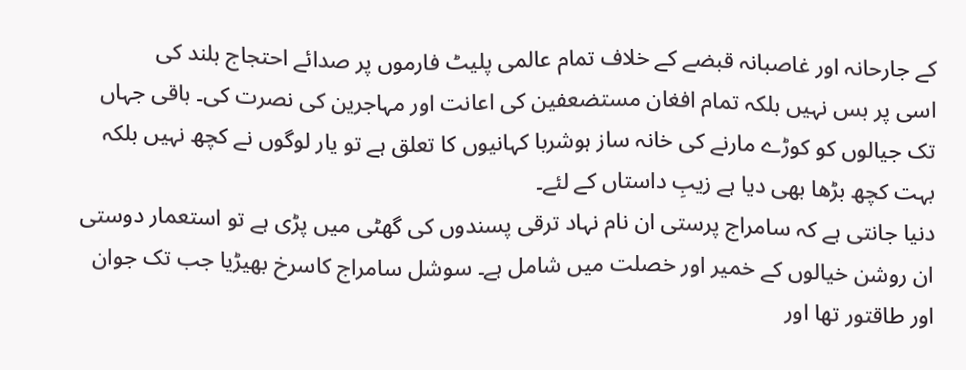کے جارحانہ اور غاصبانہ قبضے کے خلاف تمام عالمی پلیٹ فارموں پر صدائے احتجاج بلند کی
اسی پر بس نہیں بلکہ تمام افغان مستضعفین کی اعانت اور مہاجرین کی نصرت کی۔ باقی جہاں تک جیالوں کو کوڑے مارنے کی خانہ ساز ہوشربا کہانیوں کا تعلق ہے تو یار لوگوں نے کچھ نہیں بلکہ بہت کچھ بڑھا بھی دیا ہے زیبِ داستاں کے لئے۔
دنیا جانتی ہے کہ سامراج پرستی ان نام نہاد ترقی پسندوں کی گھٹی میں پڑی ہے تو استعمار دوستی ان روشن خیالوں کے خمیر اور خصلت میں شامل ہے۔ سوشل سامراج کاسرخ بھیڑیا جب تک جوان اور طاقتور تھا اور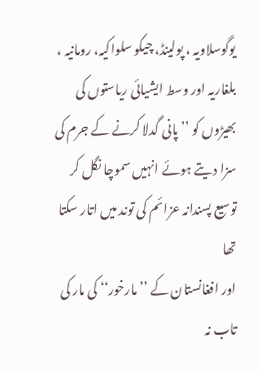یوگوسلاویہ ، پولینڈ، چیکو سلواکیہ، رومانیہ ، بلغاریہ اور وسط ایشیائی ریاستوں کی بھیڑوں کو ’’پانی گدلا کرنے کے جرم کی سزا دیتے ہوئے انہیں سموچا نگل کر توسیع پسندانہ عزائم کی توند میں اتار سکتا تھا
اور افغانستان کے ’’مارخور‘‘ کی مار کی تاب نہ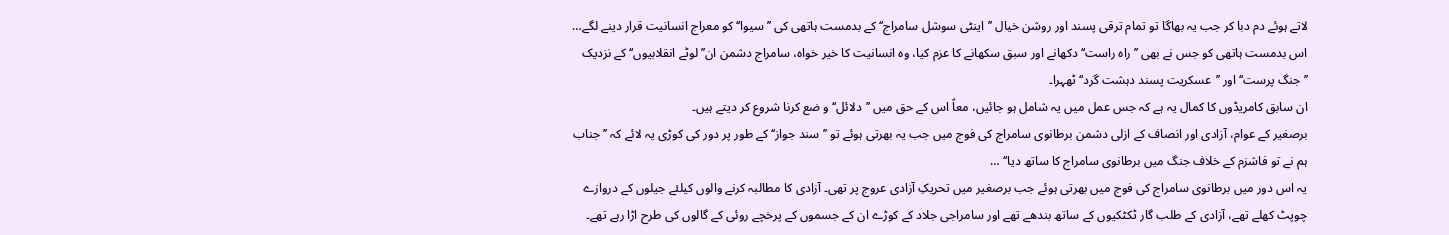لاتے ہوئے دم دبا کر جب یہ بھاگا تو تمام ترقی پسند اور روشن خیال ’’اینٹی سوشل سامراج‘‘ کے بدمست ہاتھی کی ’’سیوا‘‘ کو معراج انسانیت قرار دینے لگے… اس بدمست ہاتھی کو جس نے بھی ’’راہ راست‘‘ دکھانے اور سبق سکھانے کا عزم کیا، وہ انسانیت کا خیر خواہ، سامراج دشمن ان’’لوٹے انقلابیوں‘‘ کے نزدیک ’’جنگ پرست‘‘ اور ’’عسکریت پسند دہشت گرد‘‘ ٹھہرا۔
ان سابق کامریڈوں کا کمال یہ ہے کہ جس عمل میں یہ شامل ہو جائیں، معاً اس کے حق میں ’’دلائل‘‘ و ضع کرنا شروع کر دیتے ہیں۔
برصغیر کے عوام، آزادی اور انصاف کے ازلی دشمن برطانوی سامراج کی فوج میں جب یہ بھرتی ہوئے تو ’’سند جواز‘‘ کے طور پر دور کی کوڑی یہ لائے کہ ’’جناب ہم نے تو فاشزم کے خلاف جنگ میں برطانوی سامراج کا ساتھ دیا‘‘ …
یہ اس دور میں برطانوی سامراج کی فوج میں بھرتی ہوئے جب برصغیر میں تحریکِ آزادی عروج پر تھی۔ آزادی کا مطالبہ کرنے والوں کیلئے جیلوں کے دروازے چوپٹ کھلے تھے، آزادی کے طلب گار ٹکٹکیوں کے ساتھ بندھے تھے اور سامراجی جلاد کے کوڑے ان کے جسموں کے پرخچے روئی کے گالوں کی طرح اڑا رہے تھے۔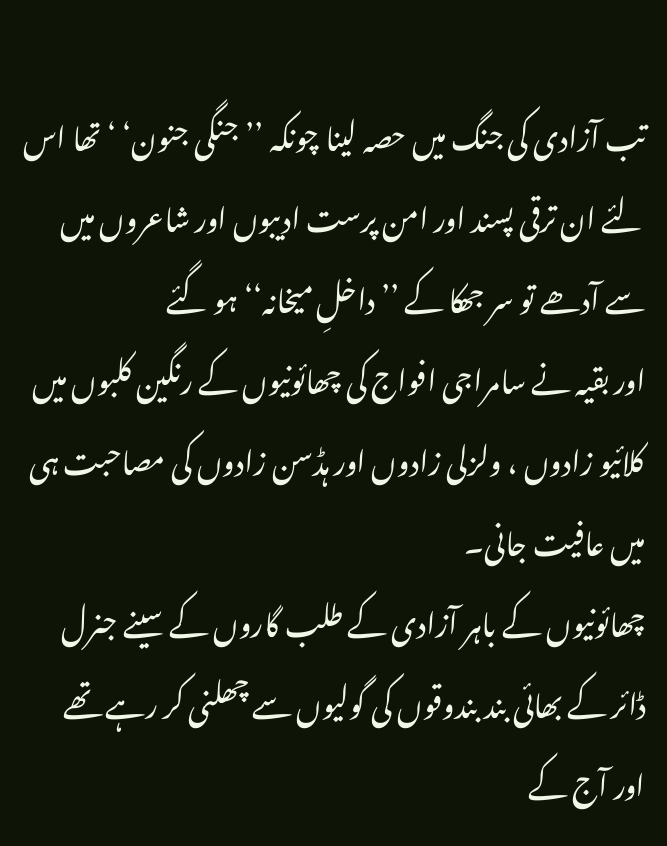تب آزادی کی جنگ میں حصہ لینا چونکہ ’’جنگی جنون‘ ‘ تھا اس لئے ان ترقی پسند اور امن پرست ادیبوں اور شاعروں میں سے آدھے تو سر جھکا کے ’’داخلِ میخانہ‘‘ ہو گئے
اور بقیہ نے سامراجی افواج کی چھائونیوں کے رنگین کلبوں میں کلائیو زادوں ، ولزلی زادوں اور ہڈسن زادوں کی مصاحبت ہی میں عافیت جانی۔
چھائونیوں کے باہر آزادی کے طلب گاروں کے سینے جنرل ڈائر کے بھائی بند بندوقوں کی گولیوں سے چھلنی کر رہے تھے اور آج کے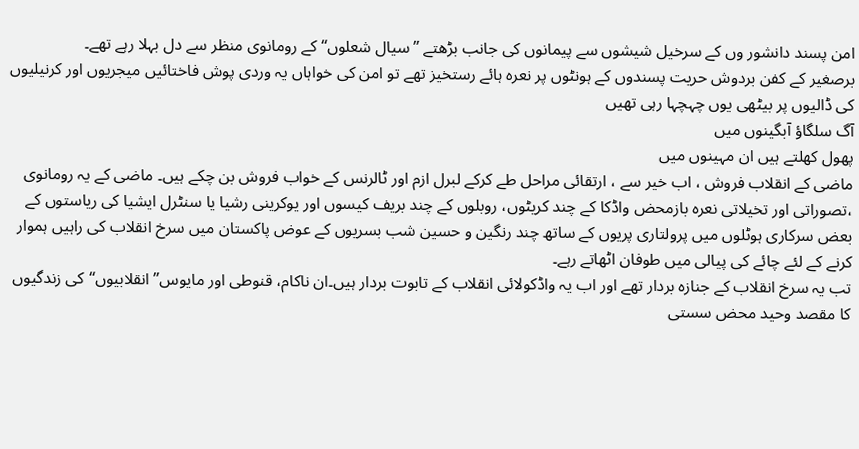امن پسند دانشور وں کے سرخیل شیشوں سے پیمانوں کی جانب بڑھتے ’’سیال شعلوں‘‘ کے رومانوی منظر سے دل بہلا رہے تھے۔
برصغیر کے کفن بردوش حریت پسندوں کے ہونٹوں پر نعرہ ہائے رستخیز تھے تو امن کی خواہاں یہ وردی پوش فاختائیں میجریوں اور کرنیلیوں کی ڈالیوں پر بیٹھی یوں چہچہا رہی تھیں
آگ سلگاؤ آبگینوں میں
پھول کھلتے ہیں ان مہینوں میں
ماضی کے انقلاب فروش ، اب خیر سے ، ارتقائی مراحل طے کرکے لبرل ازم اور ٹالرنس کے خواب فروش بن چکے ہیں۔ ماضی کے یہ رومانوی ،تصوراتی اور تخیلاتی نعرہ بازمحض واڈکا کے چند کریٹوں، روبلوں کے چند بریف کیسوں اور یوکرینی رشیا یا سنٹرل ایشیا کی ریاستوں کے بعض سرکاری ہوٹلوں میں پرولتاری پریوں کے ساتھ چند رنگین و حسین شب بسریوں کے عوض پاکستان میں سرخ انقلاب کی راہیں ہموار کرنے کے لئے چائے کی پیالی میں طوفان اٹھاتے رہے۔
تب یہ سرخ انقلاب کے جنازہ بردار تھے اور اب یہ واڈکولائی انقلاب کے تابوت بردار ہیں۔ان ناکام، قنوطی اور مایوس’’انقلابیوں‘‘کی زندگیوں کا مقصد وحید محض سستی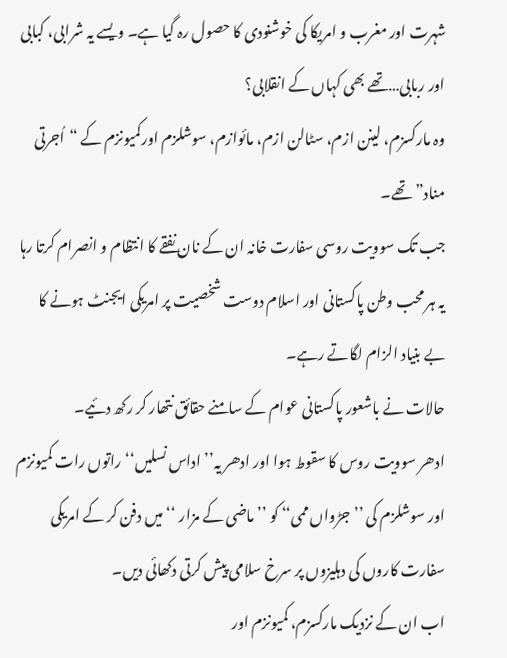شہرت اور مغرب و امریکا کی خوشنودی کا حصول رہ گیا ہے۔ ویسے یہ شرابی، کبابی اور ربابی…تھے بھی کہاں کے انقلابی؟
وہ مارکسزم، لینن ازم، سٹالن ازم، مائوازم، سوشلزم اورکمیونزم کے “اُجرتی مناد” تھے۔
جب تک سوویت روسی سفارت خانہ ان کے نان نفقے کا انتظام و انصرام کرتا رہا یہ ہر محب وطن پاکستانی اور اسلام دوست شخصیت پر امریکی ایجنٹ ہونے کا بے بنیاد الزام لگاتے رہے۔
حالات نے باشعور پاکستانی عوام کے سامنے حقائق نتھار کر رکھ دئیے۔
ادھر سوویت روس کا سقوط ہوا اور ادھر یہ’’ اداس نسلیں‘‘ راتوں رات کمیونزم اور سوشلزم کی ’’جڑواں ممی‘‘ کو ’’ماضی کے مزار ‘‘ میں دفن کر کے امریکی سفارت کاروں کی دہلیزوں پر سرخ سلامی پیش کرتی دکھائی دیں۔
اب ان کے نزدیک مارکسزم، کمیونزم اور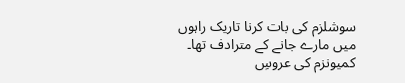سوشلزم کی بات کرنا تاریک راہوں میں مارے جانے کے مترادف تھا۔ کمیونزم کی عروسِ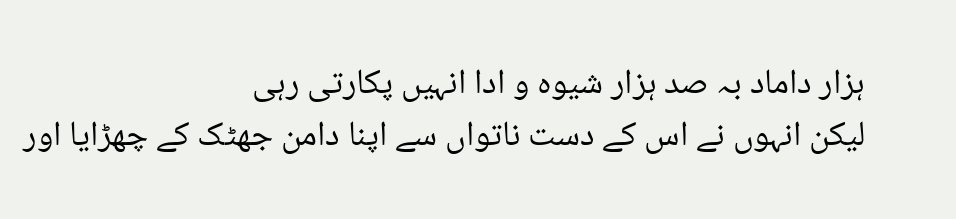ہزار داماد بہ صد ہزار شیوہ و ادا انہیں پکارتی رہی
لیکن انہوں نے اس کے دست ناتواں سے اپنا دامن جھٹک کے چھڑایا اور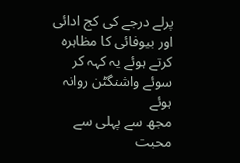پرلے درجے کی کج ادائی اور بیوفائی کا مظاہرہ کرتے ہوئے یہ کہہ کر سوئے واشنگٹن روانہ ہوئے
مجھ سے پہلی سے محبت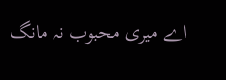اے میری محبوب نہ مانگ